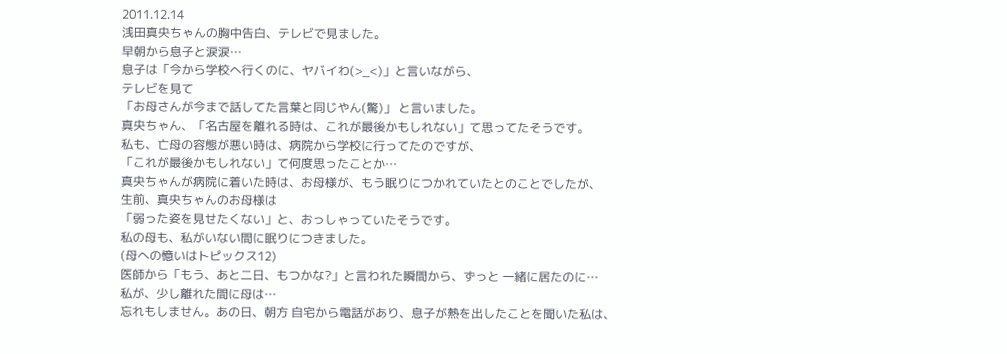2011.12.14
浅田真央ちゃんの胸中告白、テレビで見ました。
早朝から息子と涙涙…
息子は「今から学校へ行くのに、ヤバイわ(>_<)」と言いながら、
テレビを見て
「お母さんが今まで話してた言葉と同じやん(驚)」 と言いました。
真央ちゃん、「名古屋を離れる時は、これが最後かもしれない」て思ってたそうです。
私も、亡母の容態が悪い時は、病院から学校に行ってたのですが、
「これが最後かもしれない」て何度思ったことか…
真央ちゃんが病院に着いた時は、お母様が、もう眠りにつかれていたとのことでしたが、
生前、真央ちゃんのお母様は
「弱った姿を見せたくない」と、おっしゃっていたそうです。
私の母も、私がいない間に眠りにつきました。
(母への憶いはトピックス12)
医師から「もう、あと二日、もつかな?」と言われた瞬間から、ずっと 一緒に居たのに…
私が、少し離れた間に母は…
忘れもしません。あの日、朝方 自宅から電話があり、息子が熱を出したことを聞いた私は、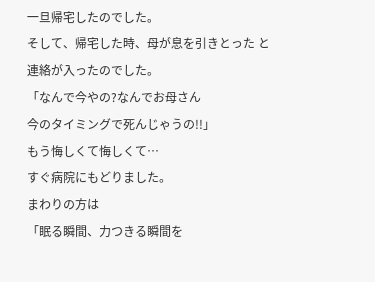一旦帰宅したのでした。
そして、帰宅した時、母が息を引きとった と
連絡が入ったのでした。
「なんで今やの?なんでお母さん
今のタイミングで死んじゃうの!!」
もう悔しくて悔しくて…
すぐ病院にもどりました。
まわりの方は
「眠る瞬間、力つきる瞬間を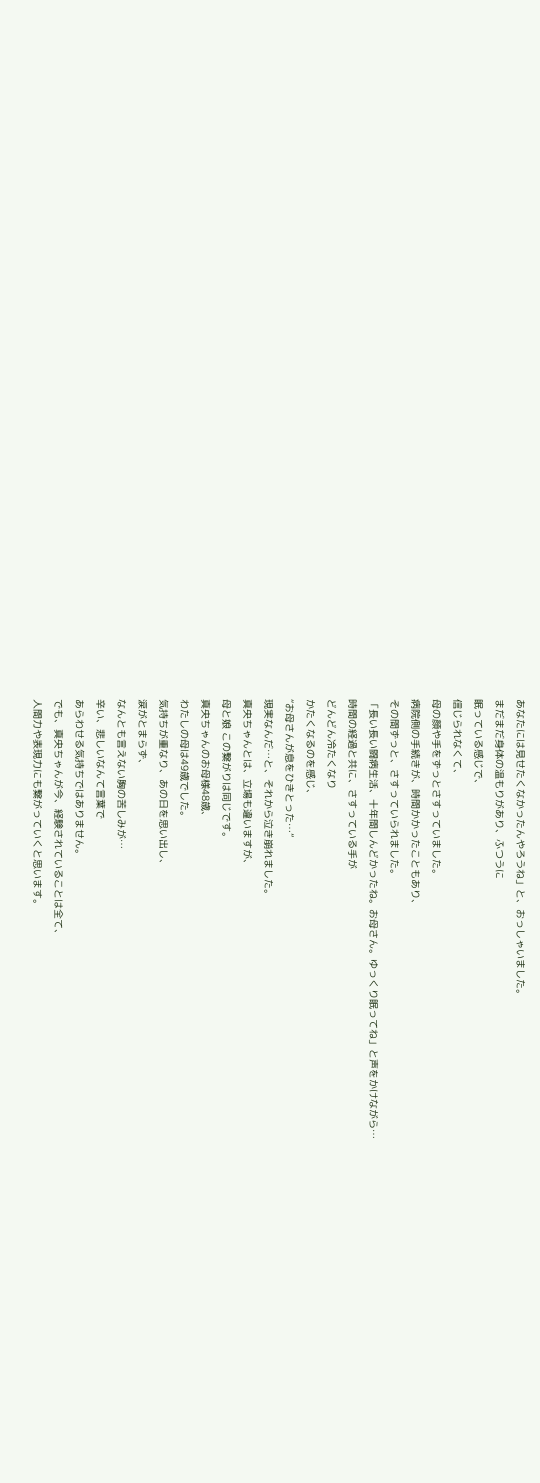あなたには見せたくなかったんやろうね」と、おっしゃいました。
まだまだ身体の温もりがあり、ふつうに
眠っている感じで、
信じられなくて、
母の顔や手をずっとさすっていました。
病院側の手続きが、時間かかったこともあり、
その間ずっと、さすっていられました。
「長い長い闘病生活、十年間しんどかったね。お母さん。ゆっくり眠ってね」と声をかけながら…
時間の経過と共に、さすっている手が
どんどん冷たくなり
かたくなるのを感じ、
“お母さんが息をひきとった…”
現実なんだ…と、それから泣き崩れました。
真央ちゃんとは、立場も違いますが、
母と娘 この繋がりは同じです。
真央ちゃんのお母様48歳、
わたしの母は49歳でした。
気持ちが重なり、あの日を思い出し、
涙がとまらず、
なんとも言えない胸の苦しみが…
辛い、悲しいなんて言葉で
あらわせる気持ちではありません。
でも、真央ちゃんが今、経験されていることは全て、
人間力や表現力にも繋がっていくと思います。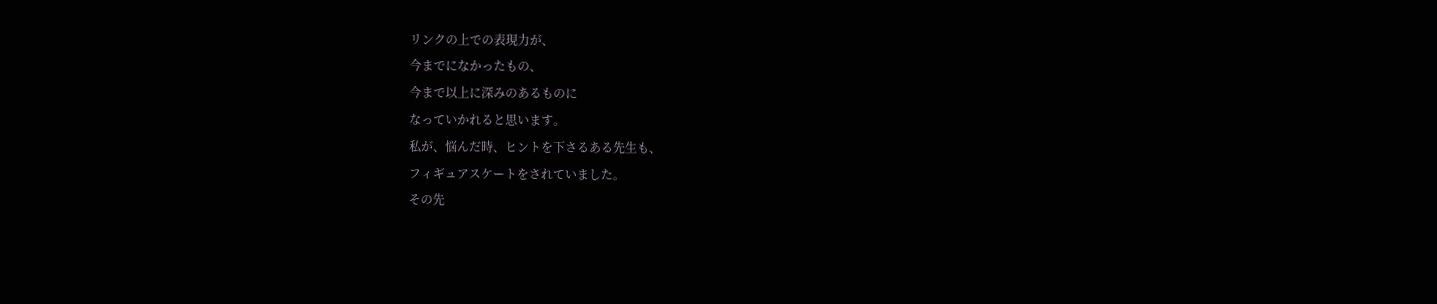リンクの上での表現力が、
今までになかったもの、
今まで以上に深みのあるものに
なっていかれると思います。
私が、悩んだ時、ヒントを下さるある先生も、
フィギュアスケートをされていました。
その先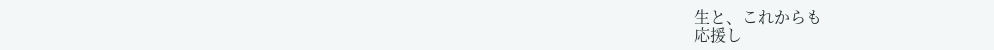生と、これからも
応援し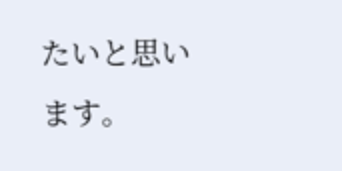たいと思います。